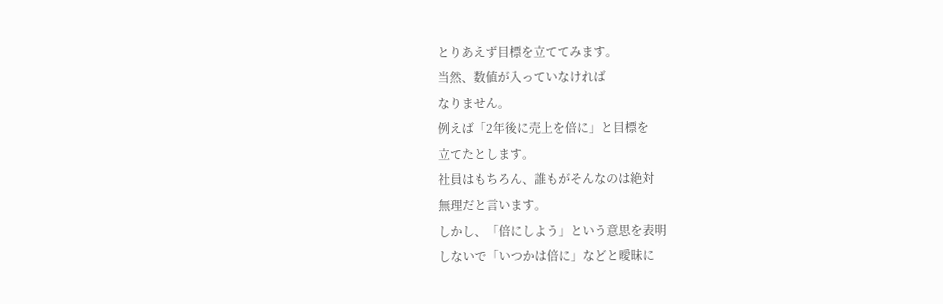とりあえず目標を立ててみます。
当然、数値が入っていなければ
なりません。
例えば「2年後に売上を倍に」と目標を
立てたとします。
社員はもちろん、誰もがそんなのは絶対
無理だと言います。
しかし、「倍にしよう」という意思を表明
しないで「いつかは倍に」などと曖昧に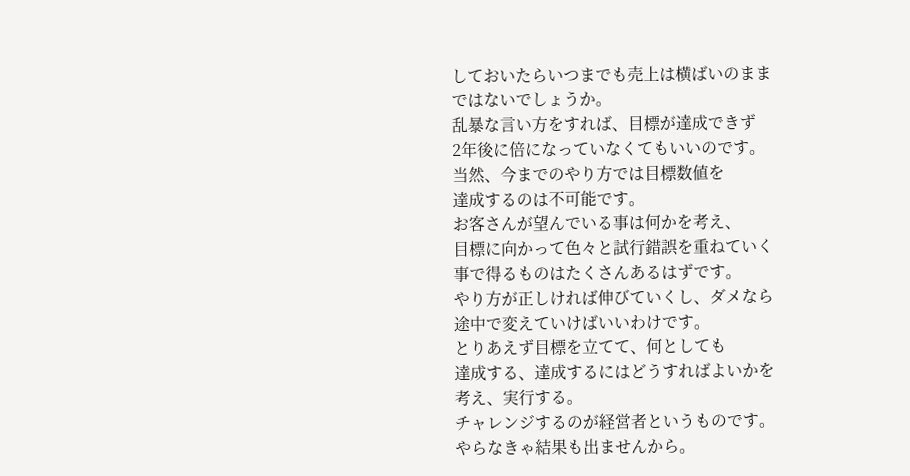しておいたらいつまでも売上は横ばいのまま
ではないでしょうか。
乱暴な言い方をすれば、目標が達成できず
2年後に倍になっていなくてもいいのです。
当然、今までのやり方では目標数値を
達成するのは不可能です。
お客さんが望んでいる事は何かを考え、
目標に向かって色々と試行錯誤を重ねていく
事で得るものはたくさんあるはずです。
やり方が正しければ伸びていくし、ダメなら
途中で変えていけばいいわけです。
とりあえず目標を立てて、何としても
達成する、達成するにはどうすればよいかを
考え、実行する。
チャレンジするのが経営者というものです。
やらなきゃ結果も出ませんから。